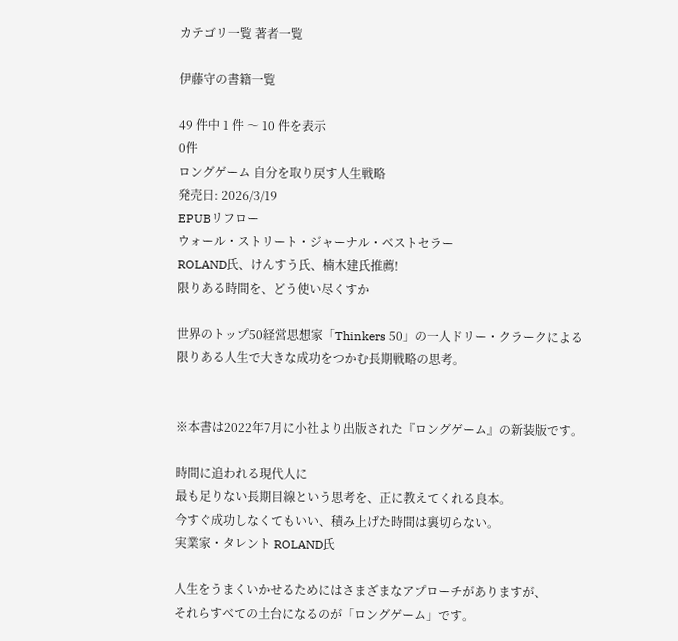カテゴリ一覧 著者一覧

伊藤守の書籍一覧

49 件中 1 件 〜 10 件を表示
0件
ロングゲーム 自分を取り戻す人生戦略
発売日: 2026/3/19
EPUBリフロー
ウォール・ストリート・ジャーナル・ベストセラー
ROLAND氏、けんすう氏、楠木建氏推薦!
限りある時間を、どう使い尽くすか

世界のトップ50経営思想家「Thinkers 50」の一人ドリー・クラークによる
限りある人生で大きな成功をつかむ長期戦略の思考。


※本書は2022年7月に小社より出版された『ロングゲーム』の新装版です。

時間に追われる現代人に
最も足りない長期目線という思考を、正に教えてくれる良本。
今すぐ成功しなくてもいい、積み上げた時間は裏切らない。
実業家・タレント ROLAND氏

人生をうまくいかせるためにはさまざまなアプローチがありますが、
それらすべての土台になるのが「ロングゲーム」です。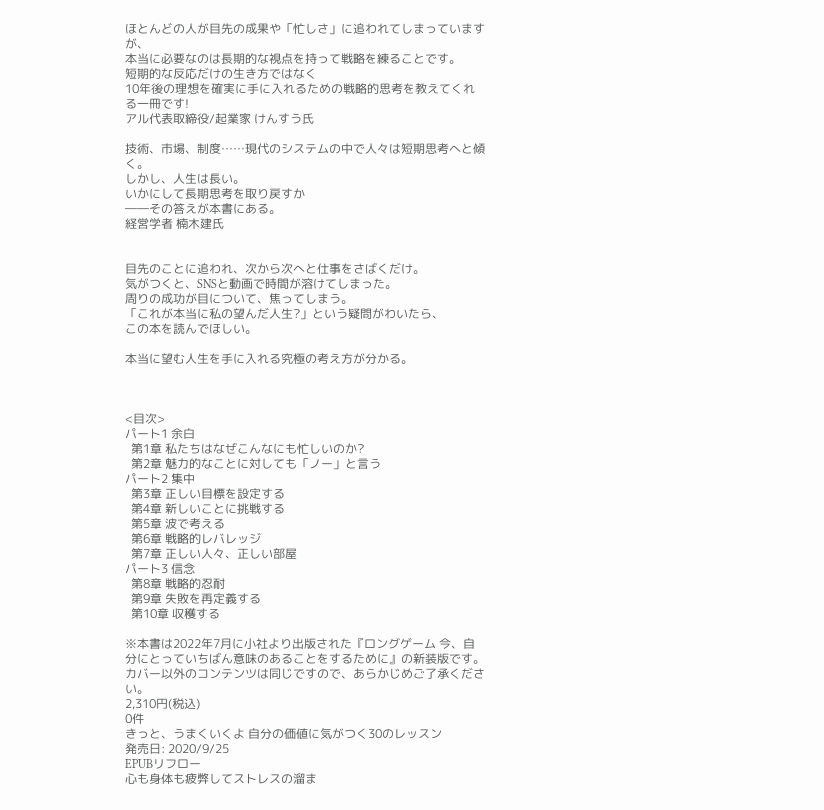ほとんどの人が目先の成果や「忙しさ」に追われてしまっていますが、
本当に必要なのは長期的な視点を持って戦略を練ることです。
短期的な反応だけの生き方ではなく
10年後の理想を確実に手に入れるための戦略的思考を教えてくれる一冊です!
アル代表取締役/起業家 けんすう氏

技術、市場、制度……現代のシステムの中で人々は短期思考へと傾く。
しかし、人生は長い。
いかにして長期思考を取り戻すか
――その答えが本書にある。
経営学者 楠木建氏


目先のことに追われ、次から次へと仕事をさばくだけ。
気がつくと、SNSと動画で時間が溶けてしまった。
周りの成功が目について、焦ってしまう。
「これが本当に私の望んだ人生?」という疑問がわいたら、
この本を読んでほしい。

本当に望む人生を手に入れる究極の考え方が分かる。



<目次>
パート1 余白
  第1章 私たちはなぜこんなにも忙しいのか?
  第2章 魅力的なことに対しても「ノー」と言う
パート2 集中
  第3章 正しい目標を設定する
  第4章 新しいことに挑戦する
  第5章 波で考える
  第6章 戦略的レバレッジ
  第7章 正しい人々、正しい部屋
パート3 信念
  第8章 戦略的忍耐
  第9章 失敗を再定義する
  第10章 収穫する

※本書は2022年7月に小社より出版された『ロングゲーム 今、自分にとっていちばん意味のあることをするために』の新装版です。カバー以外のコンテンツは同じですので、あらかじめご了承ください。
2,310円(税込)
0件
きっと、うまくいくよ 自分の価値に気がつく30のレッスン
発売日: 2020/9/25
EPUBリフロー
心も身体も疲弊してストレスの溜ま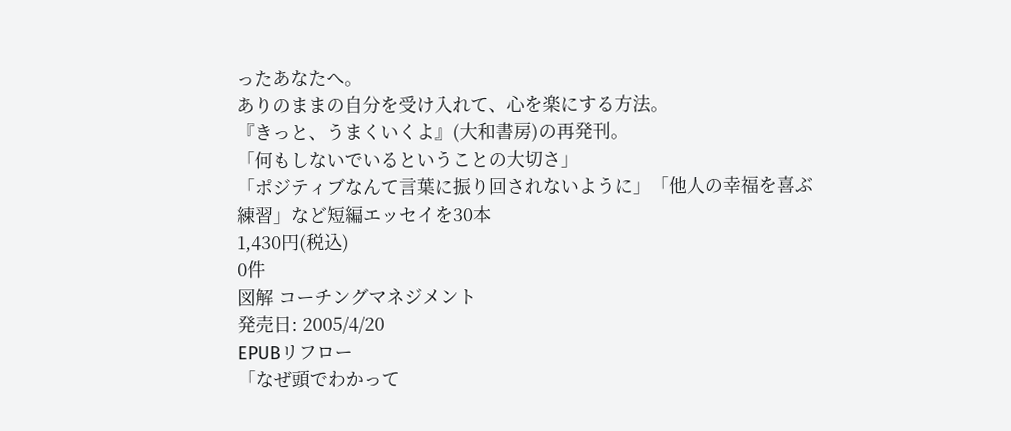ったあなたへ。
ありのままの自分を受け入れて、心を楽にする方法。
『きっと、うまくいくよ』(大和書房)の再発刊。
「何もしないでいるということの大切さ」
「ポジティブなんて言葉に振り回されないように」「他人の幸福を喜ぶ練習」など短編エッセイを30本
1,430円(税込)
0件
図解 コーチングマネジメント
発売日: 2005/4/20
EPUBリフロー
「なぜ頭でわかって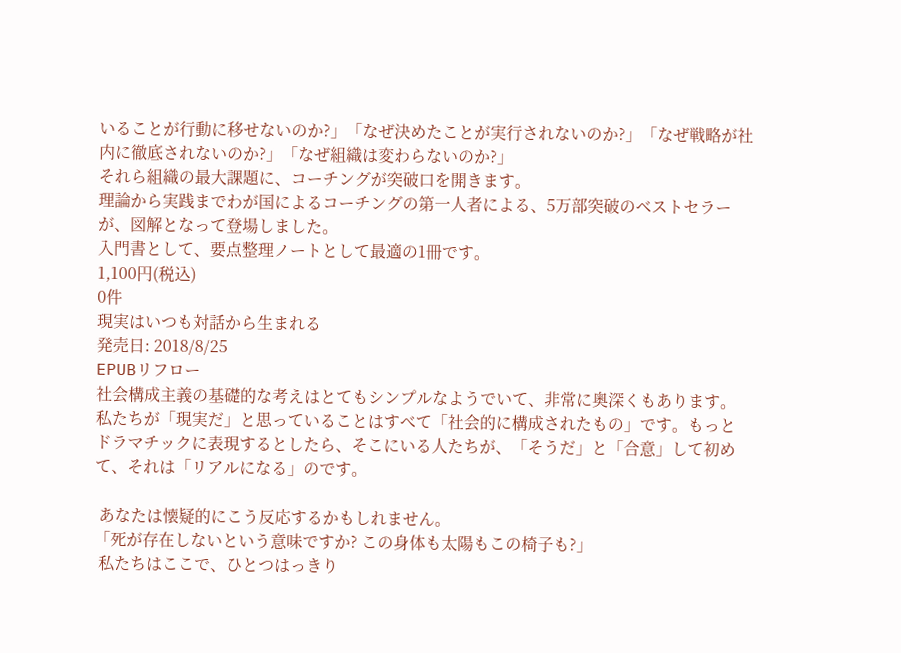いることが行動に移せないのか?」「なぜ決めたことが実行されないのか?」「なぜ戦略が社内に徹底されないのか?」「なぜ組織は変わらないのか?」
それら組織の最大課題に、コーチングが突破口を開きます。
理論から実践までわが国によるコーチングの第一人者による、5万部突破のベストセラーが、図解となって登場しました。
入門書として、要点整理ノートとして最適の1冊です。
1,100円(税込)
0件
現実はいつも対話から生まれる
発売日: 2018/8/25
EPUBリフロー
社会構成主義の基礎的な考えはとてもシンプルなようでいて、非常に奥深くもあります。私たちが「現実だ」と思っていることはすべて「社会的に構成されたもの」です。もっとドラマチックに表現するとしたら、そこにいる人たちが、「そうだ」と「合意」して初めて、それは「リアルになる」のです。

 あなたは懐疑的にこう反応するかもしれません。
「死が存在しないという意味ですか? この身体も太陽もこの椅子も?」
 私たちはここで、ひとつはっきり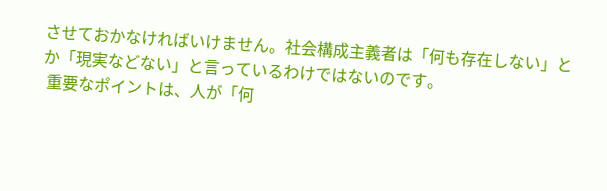させておかなければいけません。社会構成主義者は「何も存在しない」とか「現実などない」と言っているわけではないのです。
 重要なポイントは、人が「何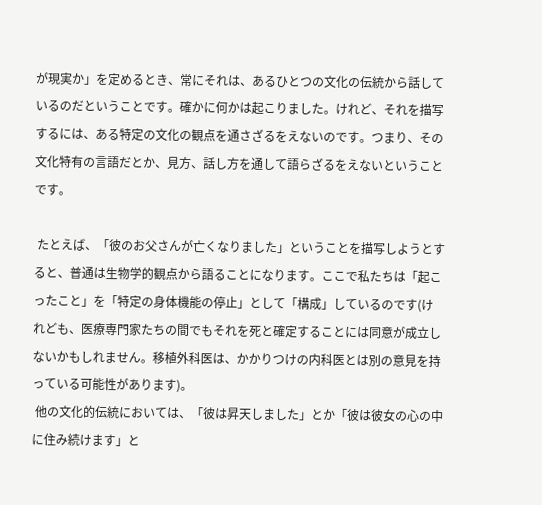が現実か」を定めるとき、常にそれは、あるひとつの文化の伝統から話しているのだということです。確かに何かは起こりました。けれど、それを描写するには、ある特定の文化の観点を通さざるをえないのです。つまり、その文化特有の言語だとか、見方、話し方を通して語らざるをえないということです。

 たとえば、「彼のお父さんが亡くなりました」ということを描写しようとすると、普通は生物学的観点から語ることになります。ここで私たちは「起こったこと」を「特定の身体機能の停止」として「構成」しているのです(けれども、医療専門家たちの間でもそれを死と確定することには同意が成立しないかもしれません。移植外科医は、かかりつけの内科医とは別の意見を持っている可能性があります)。
 他の文化的伝統においては、「彼は昇天しました」とか「彼は彼女の心の中に住み続けます」と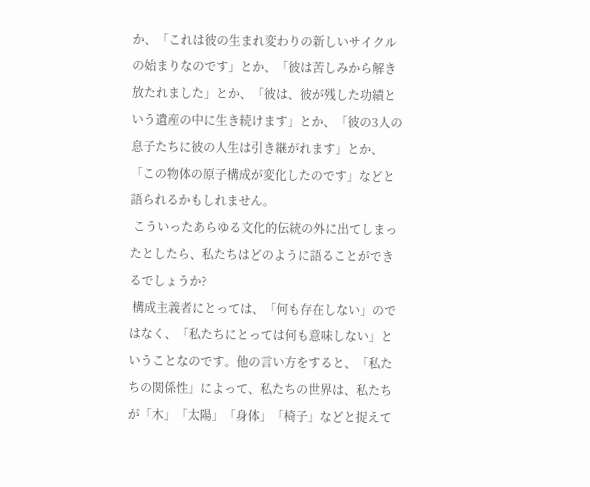か、「これは彼の生まれ変わりの新しいサイクルの始まりなのです」とか、「彼は苦しみから解き放たれました」とか、「彼は、彼が残した功績という遺産の中に生き続けます」とか、「彼の3人の息子たちに彼の人生は引き継がれます」とか、「この物体の原子構成が変化したのです」などと語られるかもしれません。
 こういったあらゆる文化的伝統の外に出てしまったとしたら、私たちはどのように語ることができるでしょうか?
 構成主義者にとっては、「何も存在しない」のではなく、「私たちにとっては何も意味しない」ということなのです。他の言い方をすると、「私たちの関係性」によって、私たちの世界は、私たちが「木」「太陽」「身体」「椅子」などと捉えて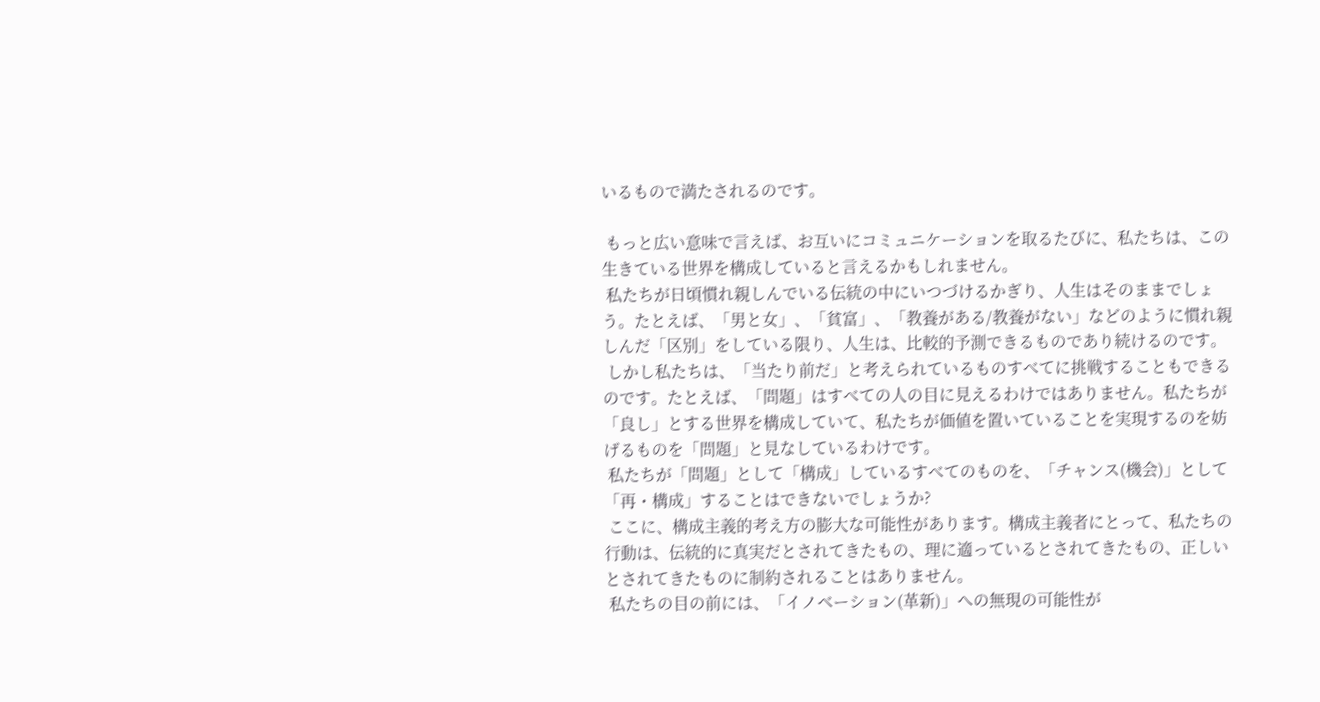いるもので満たされるのです。

 もっと広い意味で言えば、お互いにコミュニケーションを取るたびに、私たちは、この生きている世界を構成していると言えるかもしれません。
 私たちが日頃慣れ親しんでいる伝統の中にいつづけるかぎり、人生はそのままでしょう。たとえば、「男と女」、「貧富」、「教養がある/教養がない」などのように慣れ親しんだ「区別」をしている限り、人生は、比較的予測できるものであり続けるのです。
 しかし私たちは、「当たり前だ」と考えられているものすべてに挑戦することもできるのです。たとえば、「問題」はすべての人の目に見えるわけではありません。私たちが「良し」とする世界を構成していて、私たちが価値を置いていることを実現するのを妨げるものを「問題」と見なしているわけです。
 私たちが「問題」として「構成」しているすべてのものを、「チャンス(機会)」として「再・構成」することはできないでしょうか?
 ここに、構成主義的考え方の膨大な可能性があります。構成主義者にとって、私たちの行動は、伝統的に真実だとされてきたもの、理に適っているとされてきたもの、正しいとされてきたものに制約されることはありません。
 私たちの目の前には、「イノベーション(革新)」への無現の可能性が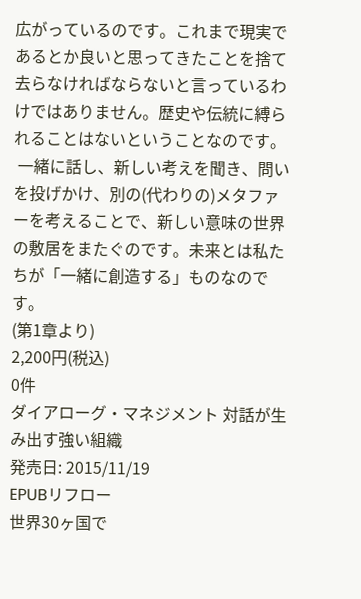広がっているのです。これまで現実であるとか良いと思ってきたことを捨て去らなければならないと言っているわけではありません。歴史や伝統に縛られることはないということなのです。
 一緒に話し、新しい考えを聞き、問いを投げかけ、別の(代わりの)メタファーを考えることで、新しい意味の世界の敷居をまたぐのです。未来とは私たちが「一緒に創造する」ものなのです。
(第1章より)
2,200円(税込)
0件
ダイアローグ・マネジメント 対話が生み出す強い組織
発売日: 2015/11/19
EPUBリフロー
世界30ヶ国で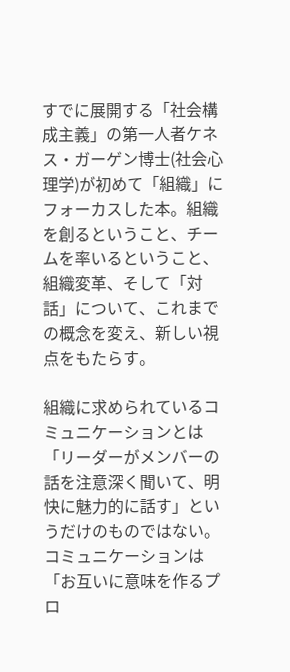すでに展開する「社会構成主義」の第一人者ケネス・ガーゲン博士(社会心理学)が初めて「組織」にフォーカスした本。組織を創るということ、チームを率いるということ、組織変革、そして「対話」について、これまでの概念を変え、新しい視点をもたらす。

組織に求められているコミュニケーションとは「リーダーがメンバーの話を注意深く聞いて、明快に魅力的に話す」というだけのものではない。コミュニケーションは「お互いに意味を作るプロ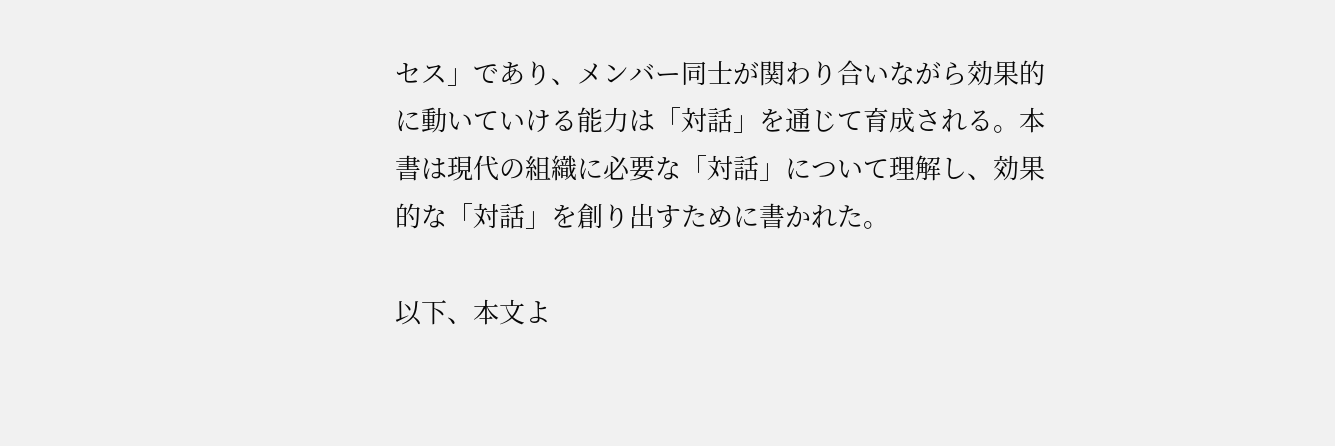セス」であり、メンバー同士が関わり合いながら効果的に動いていける能力は「対話」を通じて育成される。本書は現代の組織に必要な「対話」について理解し、効果的な「対話」を創り出すために書かれた。

以下、本文よ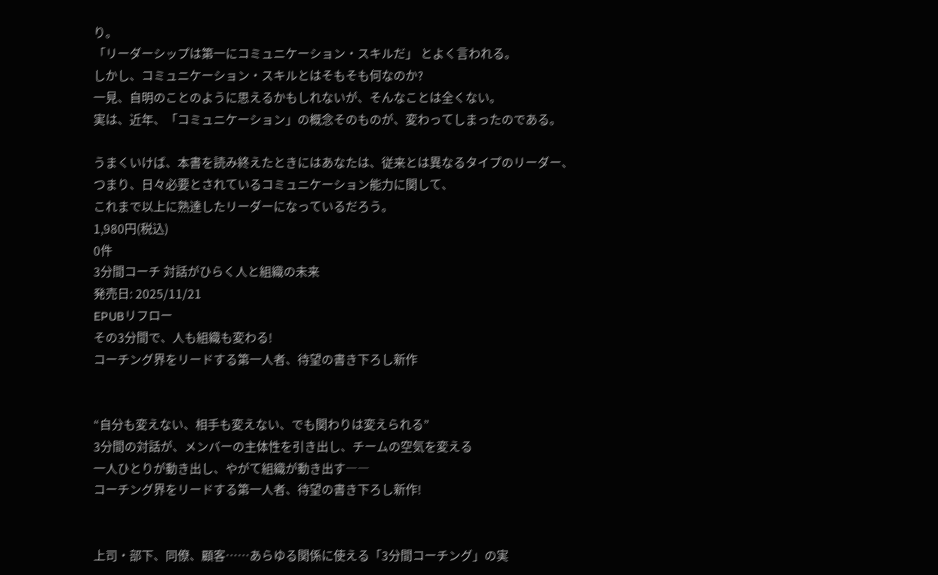り。
「リーダーシップは第一にコミュニケーション・スキルだ」 とよく言われる。
しかし、コミュニケーション・スキルとはそもそも何なのか?
一見、自明のことのように思えるかもしれないが、そんなことは全くない。
実は、近年、「コミュニケーション」の概念そのものが、変わってしまったのである。

うまくいけば、本書を読み終えたときにはあなたは、従来とは異なるタイプのリーダー、
つまり、日々必要とされているコミュニケーション能力に関して、
これまで以上に熟達したリーダーになっているだろう。
1,980円(税込)
0件
3分間コーチ 対話がひらく人と組織の未来
発売日: 2025/11/21
EPUBリフロー
その3分間で、人も組織も変わる!
コーチング界をリードする第一人者、待望の書き下ろし新作


“自分も変えない、相手も変えない、でも関わりは変えられる”
3分間の対話が、メンバーの主体性を引き出し、チームの空気を変える
一人ひとりが動き出し、やがて組織が動き出す――
コーチング界をリードする第一人者、待望の書き下ろし新作!


上司・部下、同僚、顧客……あらゆる関係に使える「3分間コーチング」の実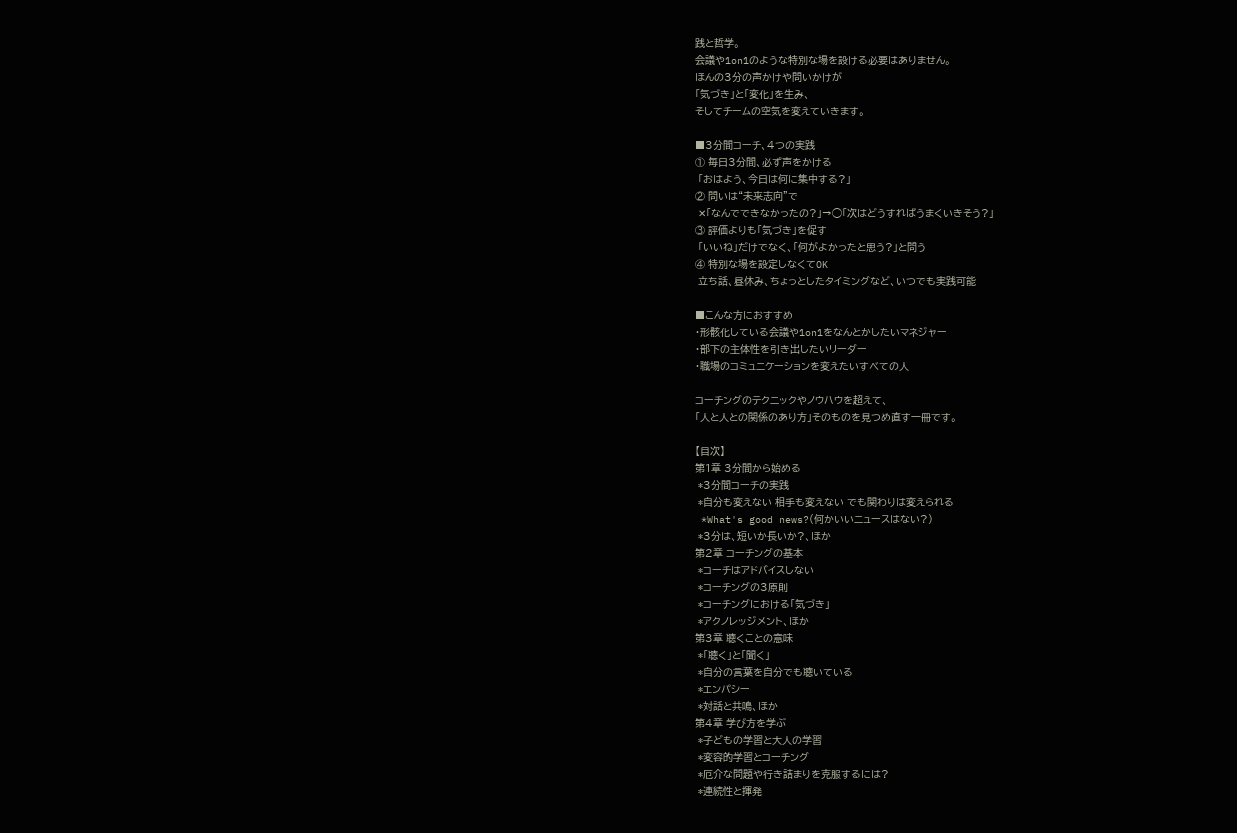践と哲学。
会議や1on1のような特別な場を設ける必要はありません。
ほんの3分の声かけや問いかけが
「気づき」と「変化」を生み、
そしてチームの空気を変えていきます。

■3分間コーチ、4つの実践
① 毎日3分間、必ず声をかける
 「おはよう、今日は何に集中する?」
② 問いは“未来志向”で
 ✕「なんでできなかったの?」→◯「次はどうすればうまくいきそう?」
③ 評価よりも「気づき」を促す
 「いいね」だけでなく、「何がよかったと思う?」と問う
④ 特別な場を設定しなくてOK
 立ち話、昼休み、ちょっとしたタイミングなど、いつでも実践可能

■こんな方におすすめ
・形骸化している会議や1on1をなんとかしたいマネジャー
・部下の主体性を引き出したいリーダー
・職場のコミュニケーションを変えたいすべての人

コーチングのテクニックやノウハウを超えて、
「人と人との関係のあり方」そのものを見つめ直す一冊です。

【目次】
第1章 3分間から始める
 *3分間コーチの実践
 *自分も変えない 相手も変えない でも関わりは変えられる
 *What's good news?(何かいいニュースはない?)
 *3分は、短いか長いか?、ほか
第2章 コーチングの基本
 *コーチはアドバイスしない
 *コーチングの3原則
 *コーチングにおける「気づき」
 *アクノレッジメント、ほか
第3章 聴くことの意味
 *「聴く」と「聞く」
 *自分の言葉を自分でも聴いている
 *エンパシー
 *対話と共鳴、ほか
第4章 学び方を学ぶ
 *子どもの学習と大人の学習
 *変容的学習とコーチング
 *厄介な問題や行き詰まりを克服するには?
 *連続性と揮発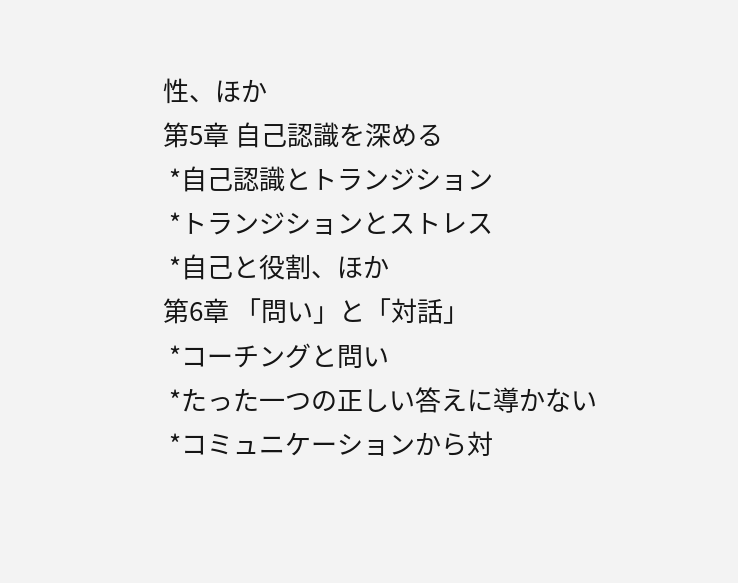性、ほか
第5章 自己認識を深める
 *自己認識とトランジション
 *トランジションとストレス
 *自己と役割、ほか
第6章 「問い」と「対話」
 *コーチングと問い
 *たった一つの正しい答えに導かない
 *コミュニケーションから対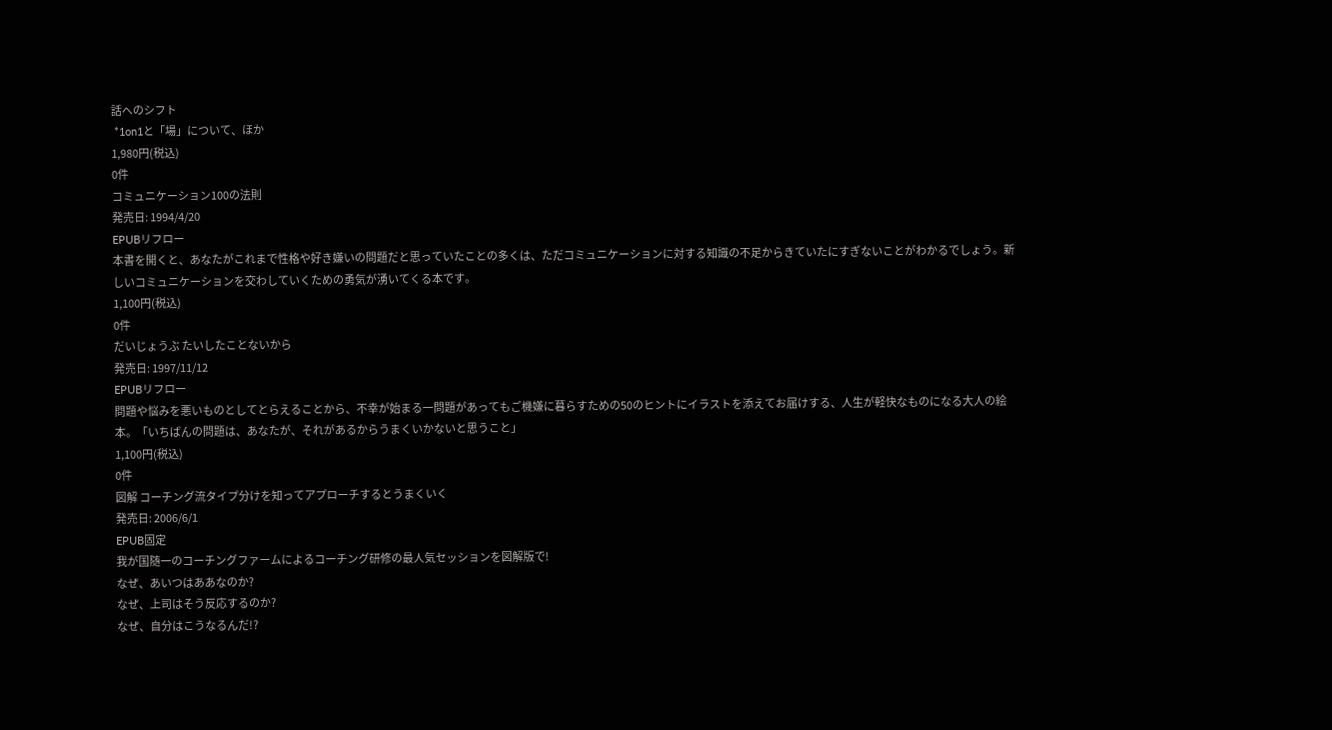話へのシフト
 *1on1と「場」について、ほか
1,980円(税込)
0件
コミュニケーション100の法則
発売日: 1994/4/20
EPUBリフロー
本書を開くと、あなたがこれまで性格や好き嫌いの問題だと思っていたことの多くは、ただコミュニケーションに対する知識の不足からきていたにすぎないことがわかるでしょう。新しいコミュニケーションを交わしていくための勇気が湧いてくる本です。
1,100円(税込)
0件
だいじょうぶ たいしたことないから
発売日: 1997/11/12
EPUBリフロー
問題や悩みを悪いものとしてとらえることから、不幸が始まる一問題があってもご機嫌に暮らすための50のヒントにイラストを添えてお届けする、人生が軽快なものになる大人の絵本。「いちばんの問題は、あなたが、それがあるからうまくいかないと思うこと」
1,100円(税込)
0件
図解 コーチング流タイプ分けを知ってアプローチするとうまくいく
発売日: 2006/6/1
EPUB固定
我が国随一のコーチングファームによるコーチング研修の最人気セッションを図解版で!
なぜ、あいつはああなのか?
なぜ、上司はそう反応するのか?
なぜ、自分はこうなるんだ!?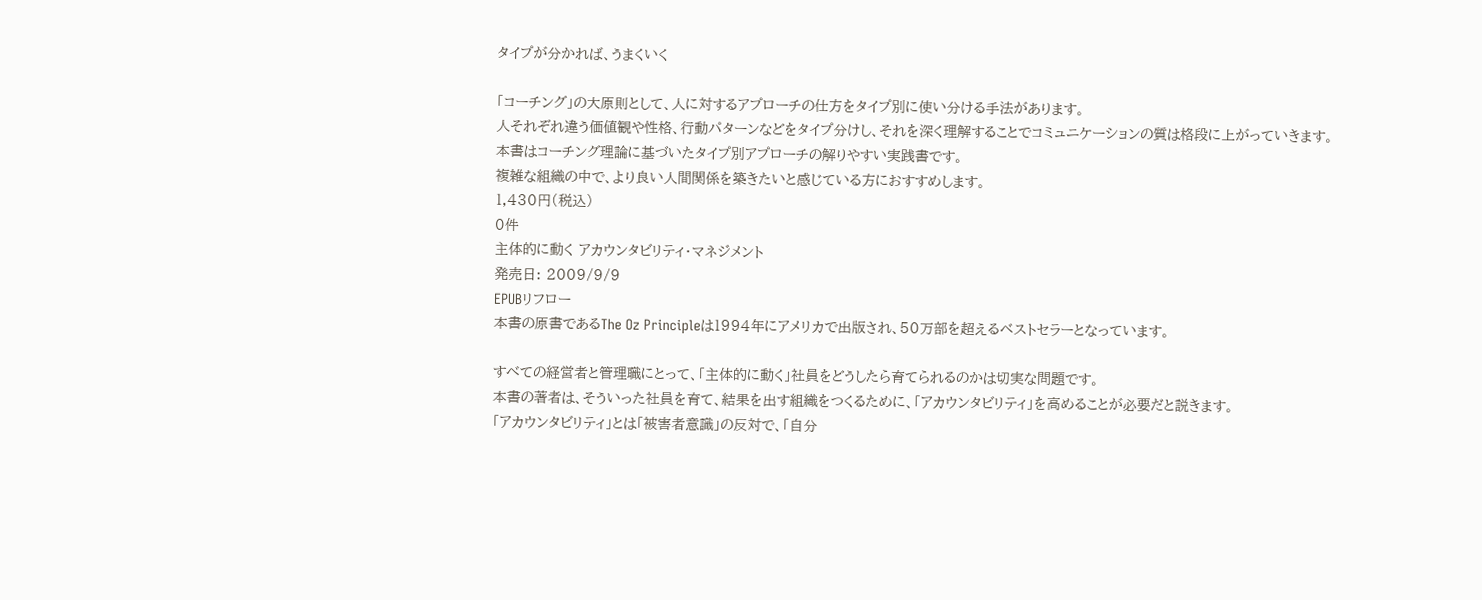タイプが分かれば、うまくいく

「コーチング」の大原則として、人に対するアプローチの仕方をタイプ別に使い分ける手法があります。
人それぞれ違う価値観や性格、行動パターンなどをタイプ分けし、それを深く理解することでコミュニケーションの質は格段に上がっていきます。
本書はコーチング理論に基づいたタイプ別アプローチの解りやすい実践書です。
複雑な組織の中で、より良い人間関係を築きたいと感じている方におすすめします。
1,430円(税込)
0件
主体的に動く アカウンタビリティ・マネジメント
発売日: 2009/9/9
EPUBリフロー
本書の原書であるThe Oz Principleは1994年にアメリカで出版され、50万部を超えるベストセラーとなっています。

すべての経営者と管理職にとって、「主体的に動く」社員をどうしたら育てられるのかは切実な問題です。
本書の著者は、そういった社員を育て、結果を出す組織をつくるために、「アカウンタビリティ」を高めることが必要だと説きます。
「アカウンタビリティ」とは「被害者意識」の反対で、「自分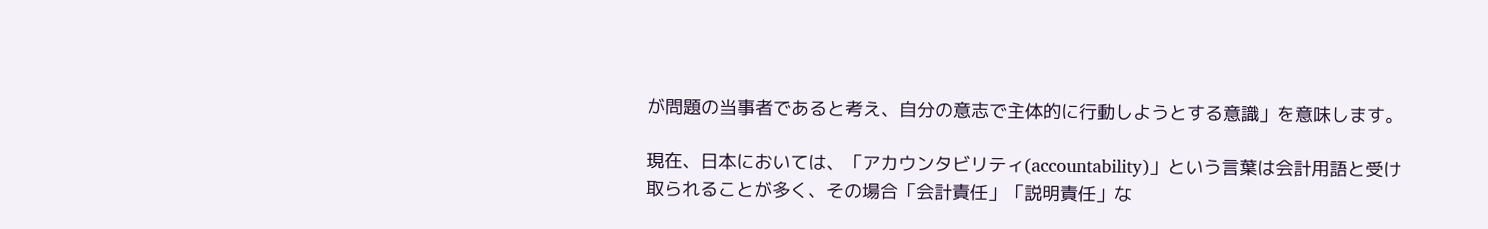が問題の当事者であると考え、自分の意志で主体的に行動しようとする意識」を意味します。

現在、日本においては、「アカウンタビリティ(accountability)」という言葉は会計用語と受け取られることが多く、その場合「会計責任」「説明責任」な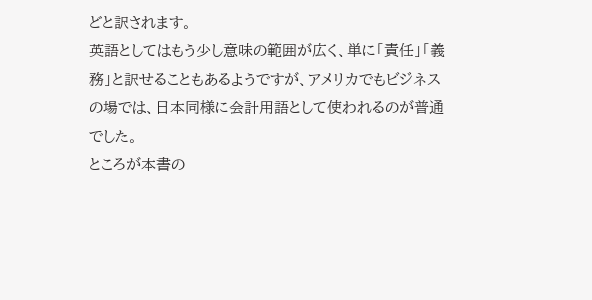どと訳されます。
英語としてはもう少し意味の範囲が広く、単に「責任」「義務」と訳せることもあるようですが、アメリカでもビジネスの場では、日本同様に会計用語として使われるのが普通でした。
ところが本書の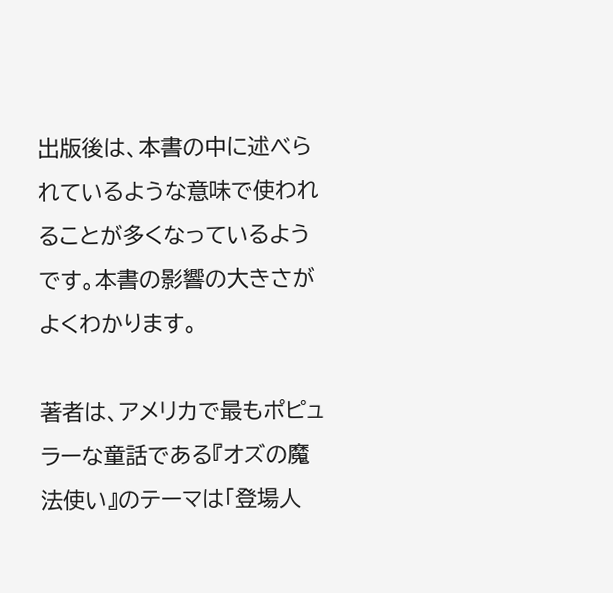出版後は、本書の中に述べられているような意味で使われることが多くなっているようです。本書の影響の大きさがよくわかります。

著者は、アメリカで最もポピュラーな童話である『オズの魔法使い』のテーマは「登場人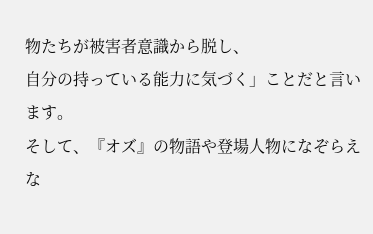物たちが被害者意識から脱し、
自分の持っている能力に気づく」ことだと言います。
そして、『オズ』の物語や登場人物になぞらえな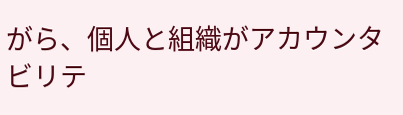がら、個人と組織がアカウンタビリテ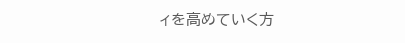ィを高めていく方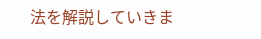法を解説していきま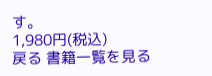す。
1,980円(税込)
戻る 書籍一覧を見る